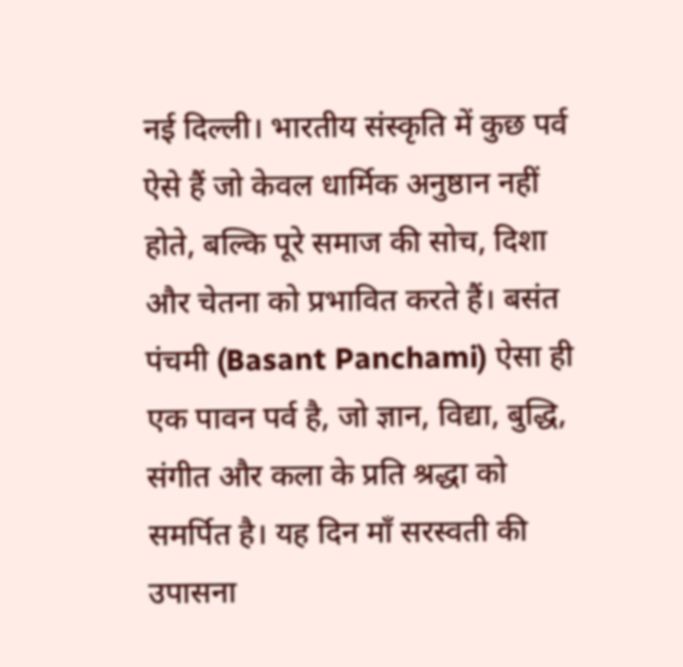नई दिल्ली। भारतीय संस्कृति में कुछ पर्व ऐसे हैं जो केवल धार्मिक अनुष्ठान नहीं होते, बल्कि पूरे समाज की सोच, दिशा और चेतना को प्रभावित करते हैं। बसंत पंचमी (Basant Panchami) ऐसा ही एक पावन पर्व है, जो ज्ञान, विद्या, बुद्धि, संगीत और कला के प्रति श्रद्धा को समर्पित है। यह दिन माँ सरस्वती की उपासना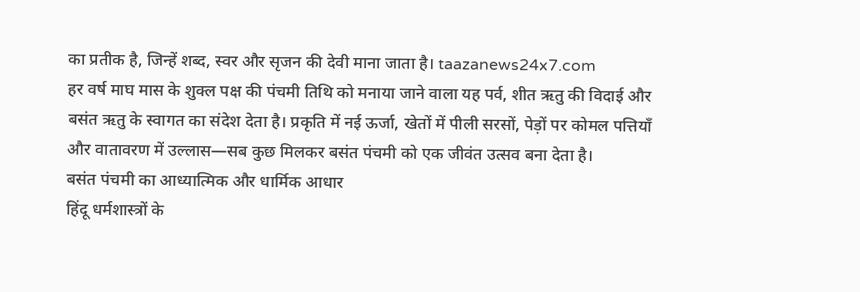का प्रतीक है, जिन्हें शब्द, स्वर और सृजन की देवी माना जाता है। taazanews24x7.com
हर वर्ष माघ मास के शुक्ल पक्ष की पंचमी तिथि को मनाया जाने वाला यह पर्व, शीत ऋतु की विदाई और बसंत ऋतु के स्वागत का संदेश देता है। प्रकृति में नई ऊर्जा, खेतों में पीली सरसों, पेड़ों पर कोमल पत्तियाँ और वातावरण में उल्लास—सब कुछ मिलकर बसंत पंचमी को एक जीवंत उत्सव बना देता है।
बसंत पंचमी का आध्यात्मिक और धार्मिक आधार
हिंदू धर्मशास्त्रों के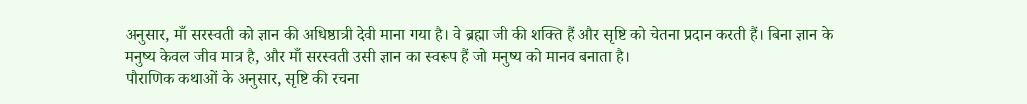अनुसार, माँ सरस्वती को ज्ञान की अधिष्ठात्री देवी माना गया है। वे ब्रह्मा जी की शक्ति हैं और सृष्टि को चेतना प्रदान करती हैं। बिना ज्ञान के मनुष्य केवल जीव मात्र है, और माँ सरस्वती उसी ज्ञान का स्वरूप हैं जो मनुष्य को मानव बनाता है।
पौराणिक कथाओं के अनुसार, सृष्टि की रचना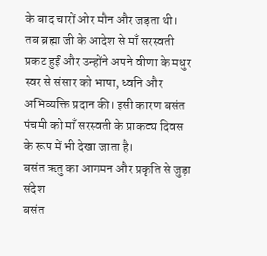के बाद चारों ओर मौन और जड़ता थी। तब ब्रह्मा जी के आदेश से माँ सरस्वती प्रकट हुईं और उन्होंने अपने वीणा के मधुर स्वर से संसार को भाषा, ध्वनि और अभिव्यक्ति प्रदान की। इसी कारण बसंत पंचमी को माँ सरस्वती के प्राकट्य दिवस के रूप में भी देखा जाता है।
बसंत ऋतु का आगमन और प्रकृति से जुड़ा संदेश
बसंत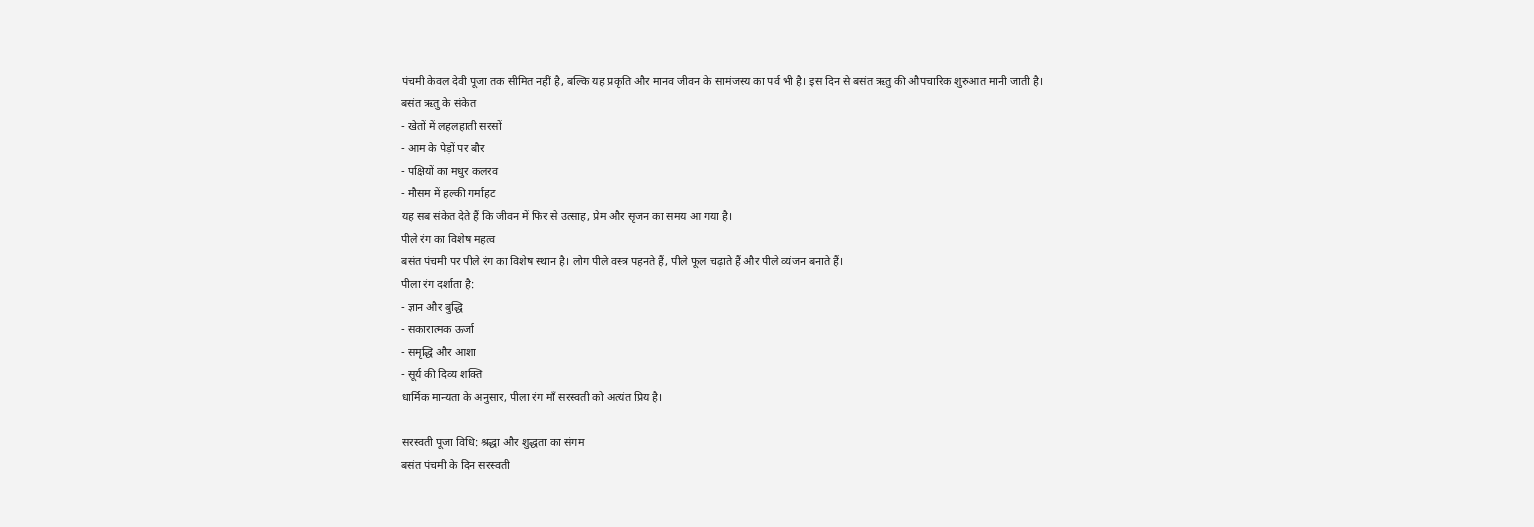पंचमी केवल देवी पूजा तक सीमित नहीं है, बल्कि यह प्रकृति और मानव जीवन के सामंजस्य का पर्व भी है। इस दिन से बसंत ऋतु की औपचारिक शुरुआत मानी जाती है।
बसंत ऋतु के संकेत
- खेतों में लहलहाती सरसों
- आम के पेड़ों पर बौर
- पक्षियों का मधुर कलरव
- मौसम में हल्की गर्माहट
यह सब संकेत देते हैं कि जीवन में फिर से उत्साह, प्रेम और सृजन का समय आ गया है।
पीले रंग का विशेष महत्व
बसंत पंचमी पर पीले रंग का विशेष स्थान है। लोग पीले वस्त्र पहनते हैं, पीले फूल चढ़ाते हैं और पीले व्यंजन बनाते हैं।
पीला रंग दर्शाता है:
- ज्ञान और बुद्धि
- सकारात्मक ऊर्जा
- समृद्धि और आशा
- सूर्य की दिव्य शक्ति
धार्मिक मान्यता के अनुसार, पीला रंग माँ सरस्वती को अत्यंत प्रिय है।

सरस्वती पूजा विधि: श्रद्धा और शुद्धता का संगम
बसंत पंचमी के दिन सरस्वती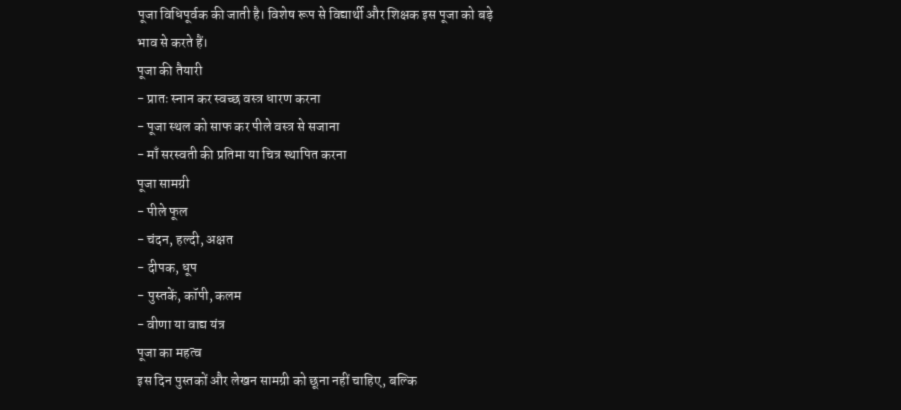पूजा विधिपूर्वक की जाती है। विशेष रूप से विद्यार्थी और शिक्षक इस पूजा को बड़े भाव से करते हैं।
पूजा की तैयारी
- प्रातः स्नान कर स्वच्छ वस्त्र धारण करना
- पूजा स्थल को साफ कर पीले वस्त्र से सजाना
- माँ सरस्वती की प्रतिमा या चित्र स्थापित करना
पूजा सामग्री
- पीले फूल
- चंदन, हल्दी, अक्षत
- दीपक, धूप
- पुस्तकें, कॉपी, कलम
- वीणा या वाद्य यंत्र
पूजा का महत्व
इस दिन पुस्तकों और लेखन सामग्री को छूना नहीं चाहिए, बल्कि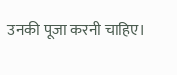उनकी पूजा करनी चाहिए।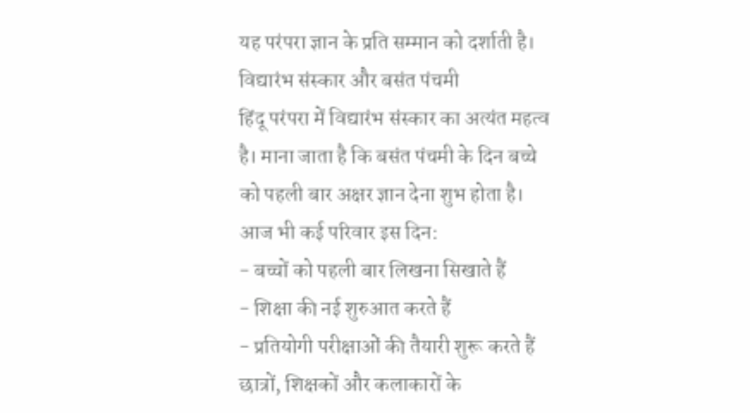यह परंपरा ज्ञान के प्रति सम्मान को दर्शाती है।
विद्यारंभ संस्कार और बसंत पंचमी
हिंदू परंपरा में विद्यारंभ संस्कार का अत्यंत महत्व है। माना जाता है कि बसंत पंचमी के दिन बच्चे को पहली बार अक्षर ज्ञान देना शुभ होता है।
आज भी कई परिवार इस दिन:
- बच्चों को पहली बार लिखना सिखाते हैं
- शिक्षा की नई शुरुआत करते हैं
- प्रतियोगी परीक्षाओं की तैयारी शुरू करते हैं
छात्रों, शिक्षकों और कलाकारों के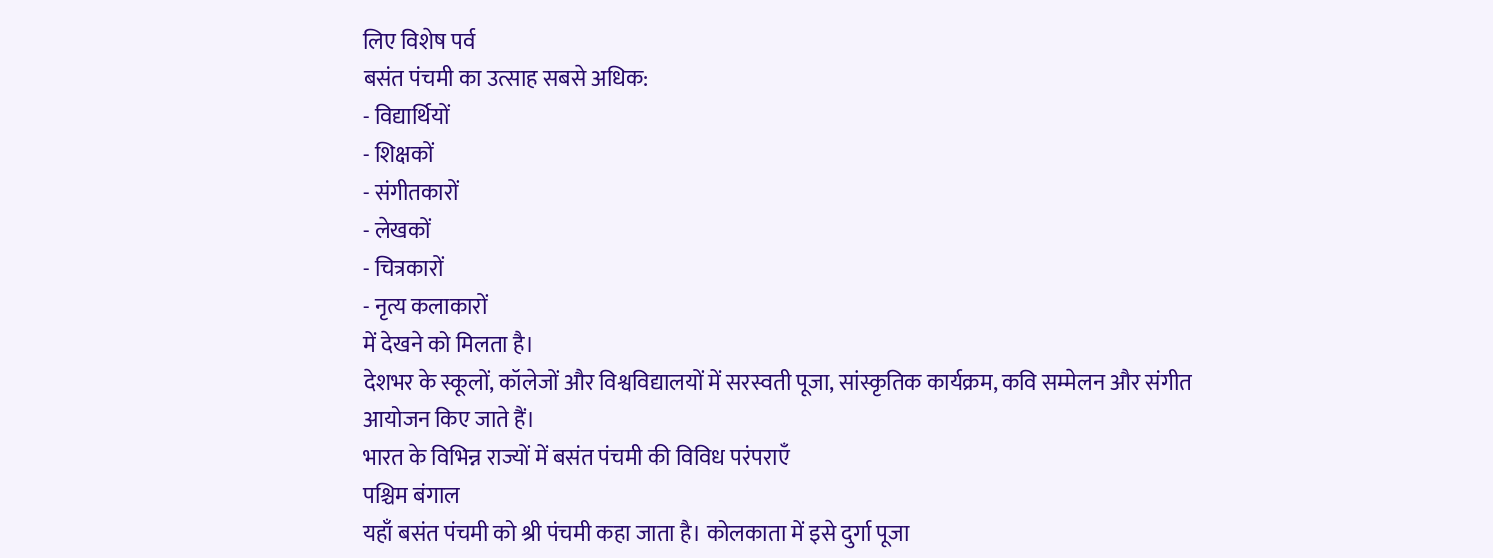लिए विशेष पर्व
बसंत पंचमी का उत्साह सबसे अधिक:
- विद्यार्थियों
- शिक्षकों
- संगीतकारों
- लेखकों
- चित्रकारों
- नृत्य कलाकारों
में देखने को मिलता है।
देशभर के स्कूलों, कॉलेजों और विश्वविद्यालयों में सरस्वती पूजा, सांस्कृतिक कार्यक्रम, कवि सम्मेलन और संगीत आयोजन किए जाते हैं।
भारत के विभिन्न राज्यों में बसंत पंचमी की विविध परंपराएँ
पश्चिम बंगाल
यहाँ बसंत पंचमी को श्री पंचमी कहा जाता है। कोलकाता में इसे दुर्गा पूजा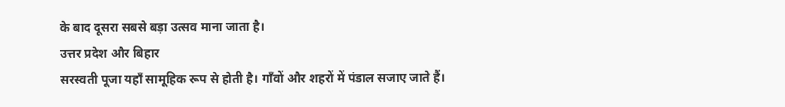के बाद दूसरा सबसे बड़ा उत्सव माना जाता है।
उत्तर प्रदेश और बिहार
सरस्वती पूजा यहाँ सामूहिक रूप से होती है। गाँवों और शहरों में पंडाल सजाए जाते हैं।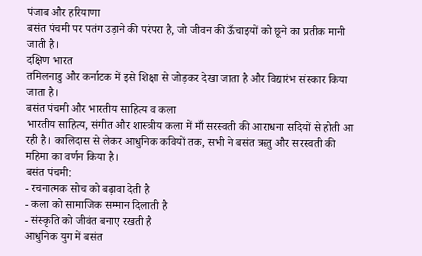पंजाब और हरियाणा
बसंत पंचमी पर पतंग उड़ाने की परंपरा है, जो जीवन की ऊँचाइयों को छूने का प्रतीक मानी जाती है।
दक्षिण भारत
तमिलनाडु और कर्नाटक में इसे शिक्षा से जोड़कर देखा जाता है और विद्यारंभ संस्कार किया जाता है।
बसंत पंचमी और भारतीय साहित्य व कला
भारतीय साहित्य, संगीत और शास्त्रीय कला में माँ सरस्वती की आराधना सदियों से होती आ रही है। कालिदास से लेकर आधुनिक कवियों तक, सभी ने बसंत ऋतु और सरस्वती की महिमा का वर्णन किया है।
बसंत पंचमी:
- रचनात्मक सोच को बढ़ावा देती है
- कला को सामाजिक सम्मान दिलाती है
- संस्कृति को जीवंत बनाए रखती है
आधुनिक युग में बसंत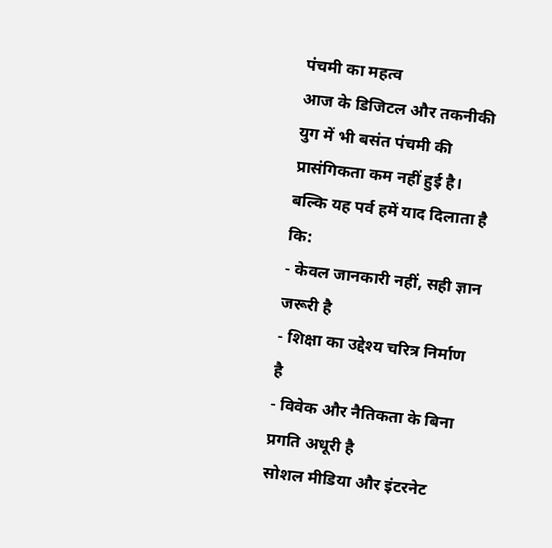पंचमी का महत्व
आज के डिजिटल और तकनीकी युग में भी बसंत पंचमी की प्रासंगिकता कम नहीं हुई है। बल्कि यह पर्व हमें याद दिलाता है कि:
- केवल जानकारी नहीं, सही ज्ञान जरूरी है
- शिक्षा का उद्देश्य चरित्र निर्माण है
- विवेक और नैतिकता के बिना प्रगति अधूरी है
सोशल मीडिया और इंटरनेट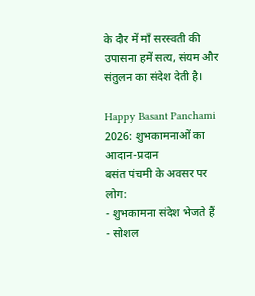के दौर में माँ सरस्वती की उपासना हमें सत्य, संयम और संतुलन का संदेश देती है।

Happy Basant Panchami 2026: शुभकामनाओं का आदान-प्रदान
बसंत पंचमी के अवसर पर लोग:
- शुभकामना संदेश भेजते हैं
- सोशल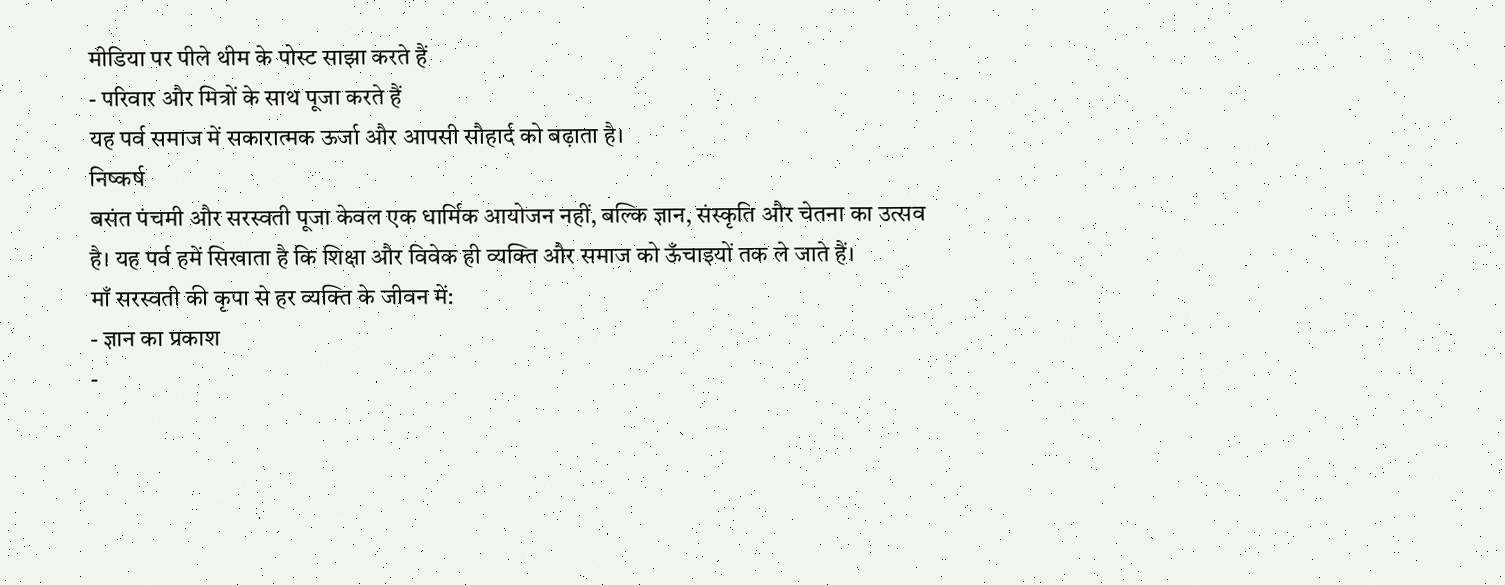मीडिया पर पीले थीम के पोस्ट साझा करते हैं
- परिवार और मित्रों के साथ पूजा करते हैं
यह पर्व समाज में सकारात्मक ऊर्जा और आपसी सौहार्द को बढ़ाता है।
निष्कर्ष
बसंत पंचमी और सरस्वती पूजा केवल एक धार्मिक आयोजन नहीं, बल्कि ज्ञान, संस्कृति और चेतना का उत्सव है। यह पर्व हमें सिखाता है कि शिक्षा और विवेक ही व्यक्ति और समाज को ऊँचाइयों तक ले जाते हैं।
माँ सरस्वती की कृपा से हर व्यक्ति के जीवन में:
- ज्ञान का प्रकाश
-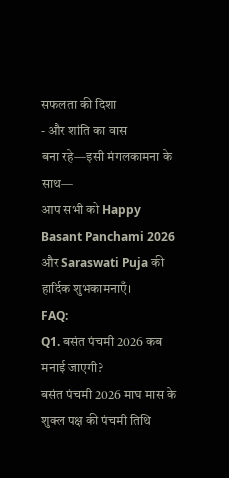सफलता की दिशा
- और शांति का वास
बना रहे—इसी मंगलकामना के साथ—
आप सभी को Happy Basant Panchami 2026 और Saraswati Puja की हार्दिक शुभकामनाएँ।
FAQ:
Q1. बसंत पंचमी 2026 कब मनाई जाएगी?
बसंत पंचमी 2026 माघ मास के शुक्ल पक्ष की पंचमी तिथि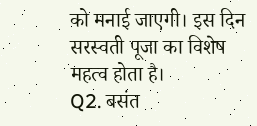को मनाई जाएगी। इस दिन सरस्वती पूजा का विशेष महत्व होता है।
Q2. बसंत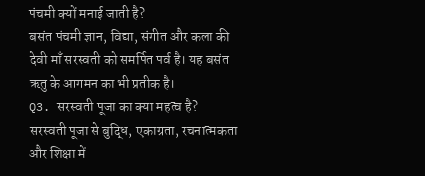पंचमी क्यों मनाई जाती है?
बसंत पंचमी ज्ञान, विद्या, संगीत और कला की देवी माँ सरस्वती को समर्पित पर्व है। यह बसंत ऋतु के आगमन का भी प्रतीक है।
Q3. सरस्वती पूजा का क्या महत्व है?
सरस्वती पूजा से बुद्धि, एकाग्रता, रचनात्मकता और शिक्षा में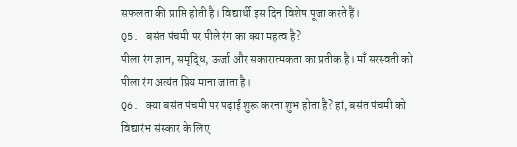सफलता की प्राप्ति होती है। विद्यार्थी इस दिन विशेष पूजा करते हैं।
Q5. बसंत पंचमी पर पीले रंग का क्या महत्व है?
पीला रंग ज्ञान, समृद्धि, ऊर्जा और सकारात्मकता का प्रतीक है। माँ सरस्वती को पीला रंग अत्यंत प्रिय माना जाता है।
Q6. क्या बसंत पंचमी पर पढ़ाई शुरू करना शुभ होता है? हां, बसंत पंचमी को विद्यारंभ संस्कार के लिए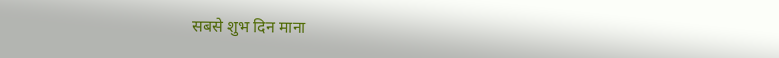सबसे शुभ दिन माना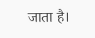जाता है।